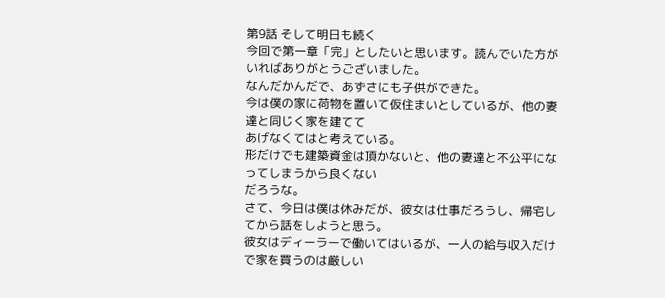第9話 そして明日も続く
今回で第一章「完」としたいと思います。読んでいた方がいればありがとうございました。
なんだかんだで、あずさにも子供ができた。
今は僕の家に荷物を置いて仮住まいとしているが、他の妻達と同じく家を建てて
あげなくてはと考えている。
形だけでも建築資金は頂かないと、他の妻達と不公平になってしまうから良くない
だろうな。
さて、今日は僕は休みだが、彼女は仕事だろうし、帰宅してから話をしようと思う。
彼女はディーラーで働いてはいるが、一人の給与収入だけで家を買うのは厳しい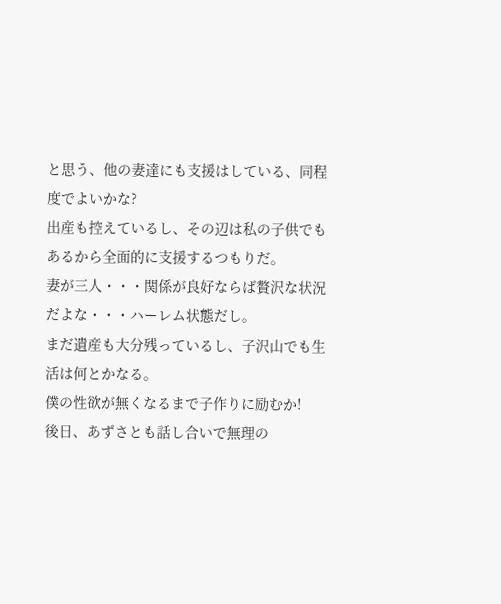と思う、他の妻達にも支援はしている、同程度でよいかな?
出産も控えているし、その辺は私の子供でもあるから全面的に支援するつもりだ。
妻が三人・・・関係が良好ならば贅沢な状況だよな・・・ハーレム状態だし。
まだ遺産も大分残っているし、子沢山でも生活は何とかなる。
僕の性欲が無くなるまで子作りに励むか!
後日、あずさとも話し合いで無理の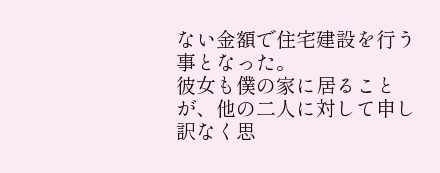ない金額で住宅建設を行う事となった。
彼女も僕の家に居ることが、他の二人に対して申し訳なく思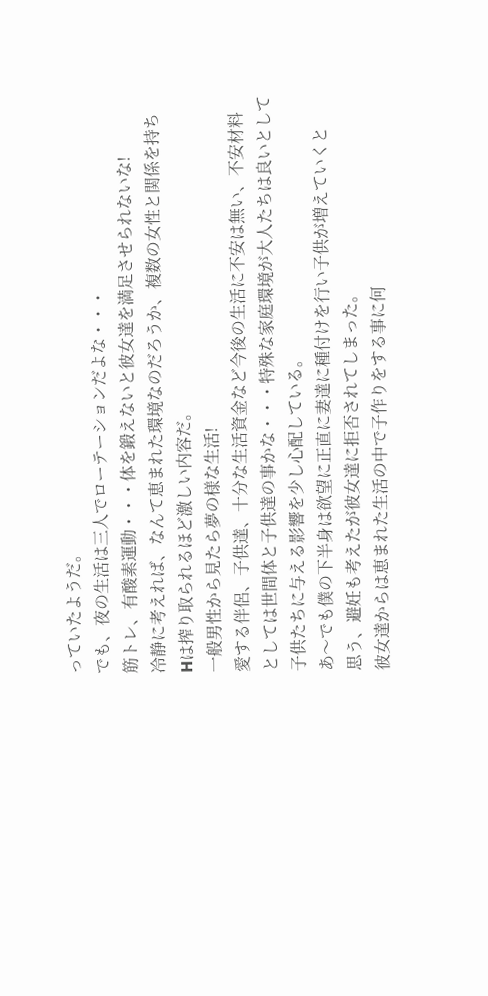っていたようだ。
でも、夜の生活は三人でローテーションだよな・・・
筋トレ、有酸素運動・・・体を鍛えないと彼女達を満足させられないな!
冷静に考えれば、なんて恵まれた環境なのだろうか、複数の女性と関係を持ち
Hは搾り取られるほど激しい内容だ。
一般男性から見たら夢の様な生活!
愛する伴侶、子供達、十分な生活資金など今後の生活に不安は無い、不安材料
としては世間体と子供達の事かな・・・特殊な家庭環境が大人たちは良いとして
子供たちに与える影響を少し心配している。
あ〜でも僕の下半身は欲望に正直に妻達に種付けを行い子供が増えていくと
思う、避妊も考えたが彼女達に拒否されてしまった。
彼女達からは恵まれた生活の中で子作りをする事に何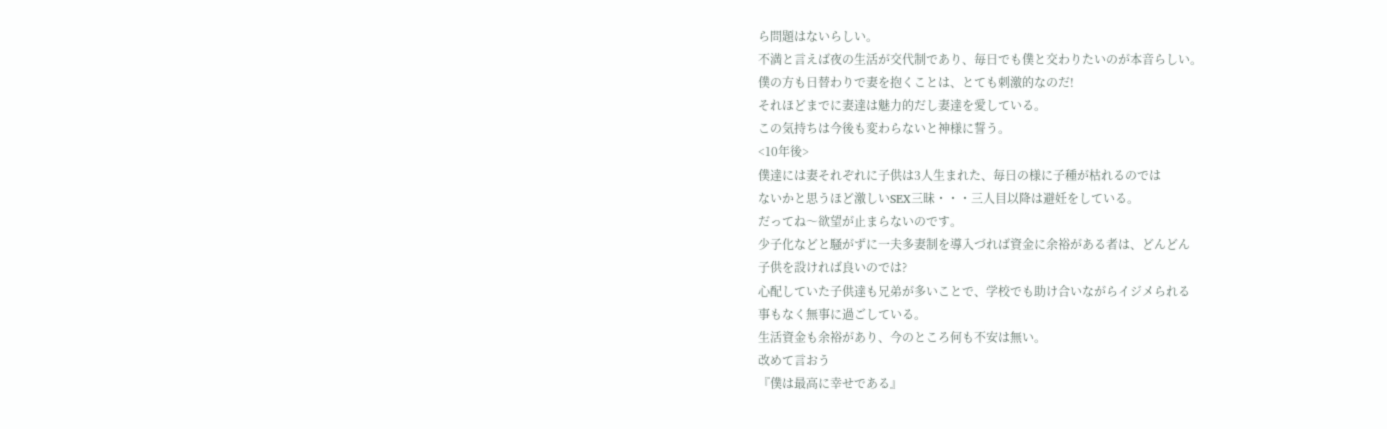ら問題はないらしい。
不満と言えば夜の生活が交代制であり、毎日でも僕と交わりたいのが本音らしい。
僕の方も日替わりで妻を抱くことは、とても刺激的なのだ!
それほどまでに妻達は魅力的だし妻達を愛している。
この気持ちは今後も変わらないと神様に誓う。
<10年後>
僕達には妻それぞれに子供は3人生まれた、毎日の様に子種が枯れるのでは
ないかと思うほど激しいSEX三昧・・・三人目以降は避妊をしている。
だってね〜欲望が止まらないのです。
少子化などと騒がずに一夫多妻制を導入づれば資金に余裕がある者は、どんどん
子供を設ければ良いのでは?
心配していた子供達も兄弟が多いことで、学校でも助け合いながらイジメられる
事もなく無事に過ごしている。
生活資金も余裕があり、今のところ何も不安は無い。
改めて言おう
『僕は最高に幸せである』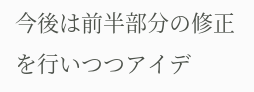今後は前半部分の修正を行いつつアイデ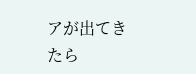アが出てきたら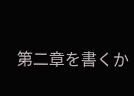第二章を書くか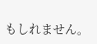もしれません。